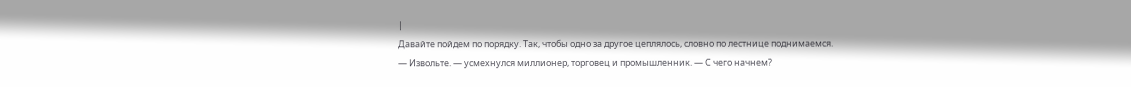|
Давайте пойдем по порядку. Так, чтобы одно за другое цеплялось, словно по лестнице поднимаемся.
— Извольте. — усмехнулся миллионер, торговец и промышленник. — С чего начнем?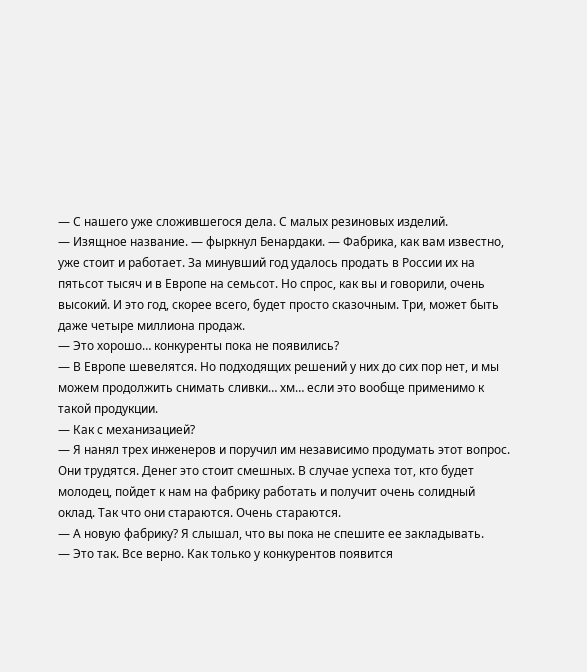— С нашего уже сложившегося дела. С малых резиновых изделий.
— Изящное название. — фыркнул Бенардаки. — Фабрика, как вам известно, уже стоит и работает. За минувший год удалось продать в России их на пятьсот тысяч и в Европе на семьсот. Но спрос, как вы и говорили, очень высокий. И это год, скорее всего, будет просто сказочным. Три, может быть даже четыре миллиона продаж.
— Это хорошо… конкуренты пока не появились?
— В Европе шевелятся. Но подходящих решений у них до сих пор нет, и мы можем продолжить снимать сливки… хм… если это вообще применимо к такой продукции.
— Как с механизацией?
— Я нанял трех инженеров и поручил им независимо продумать этот вопрос. Они трудятся. Денег это стоит смешных. В случае успеха тот, кто будет молодец, пойдет к нам на фабрику работать и получит очень солидный оклад. Так что они стараются. Очень стараются.
— А новую фабрику? Я слышал, что вы пока не спешите ее закладывать.
— Это так. Все верно. Как только у конкурентов появится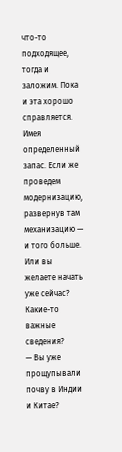что-то подходящее, тогда и заложим. Пока и эта хорошо справляется. Имея определенный запас. Если же проведем модернизацию, развернув там механизацию — и того больше. Или вы желаете начать уже сейчас? Какие-то важные сведения?
— Вы уже прощупывали почву в Индии и Китае?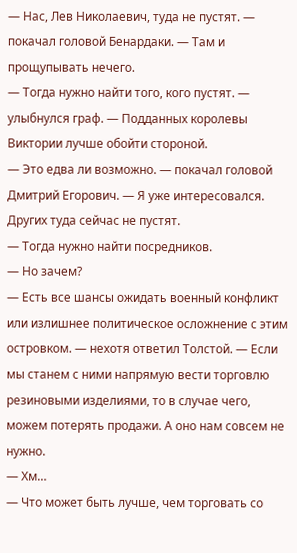— Нас, Лев Николаевич, туда не пустят. — покачал головой Бенардаки. — Там и прощупывать нечего.
— Тогда нужно найти того, кого пустят. — улыбнулся граф. — Подданных королевы Виктории лучше обойти стороной.
— Это едва ли возможно. — покачал головой Дмитрий Егорович. — Я уже интересовался. Других туда сейчас не пустят.
— Тогда нужно найти посредников.
— Но зачем?
— Есть все шансы ожидать военный конфликт или излишнее политическое осложнение с этим островком. — нехотя ответил Толстой. — Если мы станем с ними напрямую вести торговлю резиновыми изделиями, то в случае чего, можем потерять продажи. А оно нам совсем не нужно.
— Хм…
— Что может быть лучше, чем торговать со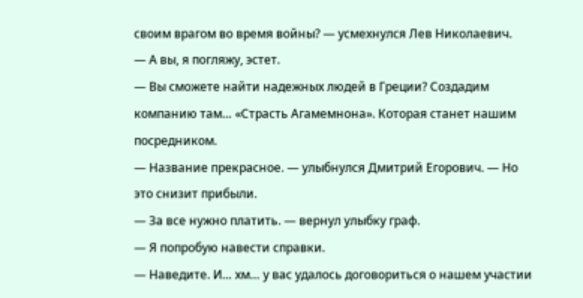своим врагом во время войны? — усмехнулся Лев Николаевич.
— А вы, я погляжу, эстет.
— Вы сможете найти надежных людей в Греции? Создадим компанию там… «Страсть Агамемнона». Которая станет нашим посредником.
— Название прекрасное. — улыбнулся Дмитрий Егорович. — Но это снизит прибыли.
— За все нужно платить. — вернул улыбку граф.
— Я попробую навести справки.
— Наведите. И… хм… у вас удалось договориться о нашем участии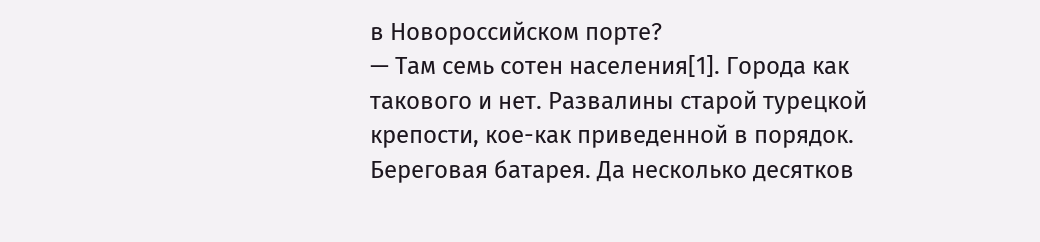в Новороссийском порте?
— Там семь сотен населения[1]. Города как такового и нет. Развалины старой турецкой крепости, кое-как приведенной в порядок. Береговая батарея. Да несколько десятков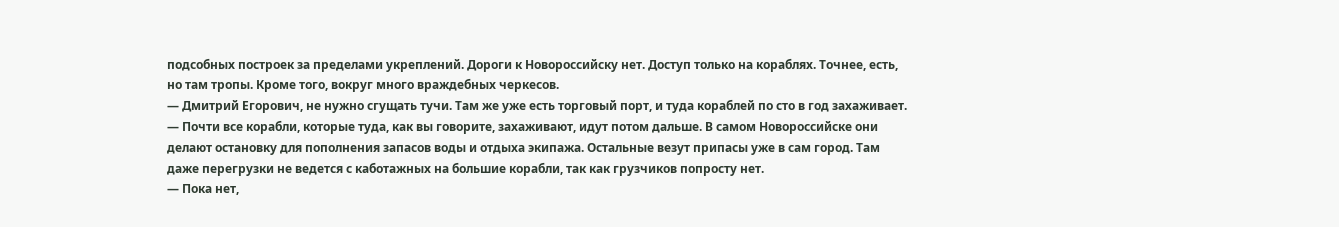подсобных построек за пределами укреплений. Дороги к Новороссийску нет. Доступ только на кораблях. Точнее, есть, но там тропы. Кроме того, вокруг много враждебных черкесов.
— Дмитрий Егорович, не нужно сгущать тучи. Там же уже есть торговый порт, и туда кораблей по сто в год захаживает.
— Почти все корабли, которые туда, как вы говорите, захаживают, идут потом дальше. В самом Новороссийске они делают остановку для пополнения запасов воды и отдыха экипажа. Остальные везут припасы уже в сам город. Там даже перегрузки не ведется с каботажных на большие корабли, так как грузчиков попросту нет.
— Пока нет,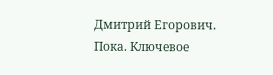Дмитрий Егорович. Пока. Ключевое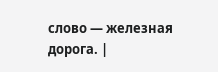слово — железная дорога. |